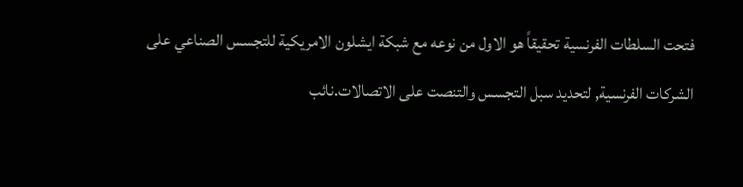فتحت السلطات الفرنسية تحقيقاً هو الاول من نوعه مع شبكة ايشلون الامريكية للتجسس الصناعي على الشركات الفرنسية, لتحديد سبل التجسس والتنصت على الاتصالات.نائب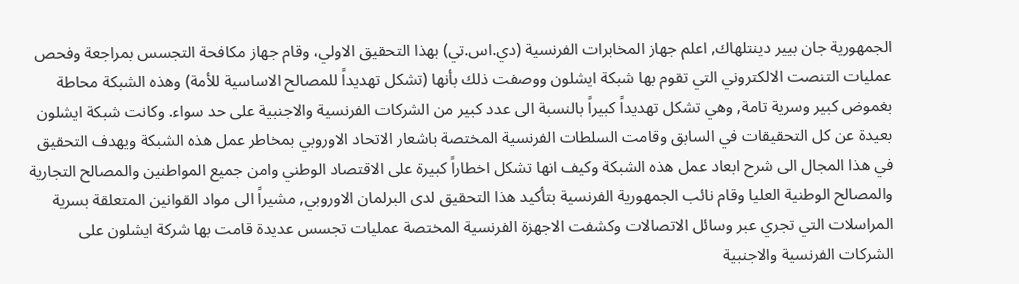الجمهورية جان بيير دينتلهاك, اعلم جهاز المخابرات الفرنسية (دي.اس.تي) بهذا التحقيق الاولي، وقام جهاز مكافحة التجسس بمراجعة وفحص عمليات التنصت الالكتروني التي تقوم بها شبكة ايشلون ووصفت ذلك بأنها (تشكل تهديداً للمصالح الاساسية للأمة) وهذه الشبكة محاطة بغموض كبير وسرية تامة, وهي تشكل تهديداً كبيراً بالنسبة الى عدد كبير من الشركات الفرنسية والاجنبية على حد سواء. وكانت شبكة ايشلون بعيدة عن كل التحقيقات في السابق وقامت السلطات الفرنسية المختصة باشعار الاتحاد الاوروبي بمخاطر عمل هذه الشبكة ويهدف التحقيق في هذا المجال الى شرح ابعاد عمل هذه الشبكة وكيف انها تشكل اخطاراً كبيرة على الاقتصاد الوطني وامن جميع المواطنين والمصالح التجارية والمصالح الوطنية العليا وقام نائب الجمهورية الفرنسية بتأكيد هذا التحقيق لدى البرلمان الاوروبي, مشيراً الى مواد القوانين المتعلقة بسرية المراسلات التي تجري عبر وسائل الاتصالات وكشفت الاجهزة الفرنسية المختصة عمليات تجسس عديدة قامت بها شركة ايشلون على الشركات الفرنسية والاجنبية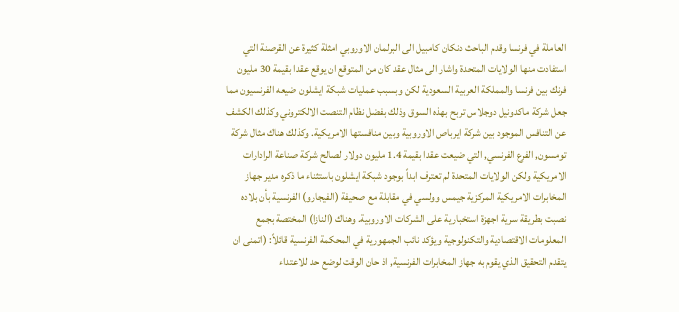العاملة في فرنسا وقدم الباحث دنكان كامبيل الى البرلمان الاوروبي امثلة كثيرة عن القرصنة التي استفادت منها الولايات المتحدة واشار الى مثال عقد كان من المتوقع ان يوقع عقدا بقيمة 30 مليون فرنك بين فرنسا والمملكة العربية السعودية لكن وبسبب عمليات شبكة ايشلون ضيعه الفرنسيون مما جعل شركة ماكدونيل دوجلاس تربح بهذه السوق وذلك بفضل نظام التنصت الالكتروني وكذلك الكشف عن التنافس الموجود بين شركة ايرباص الاوروبية وبين منافستها الامريكية. وكذلك هناك مثال شركة تومسون, الفرع الفرنسي, التي ضيعت عقدا بقيمة 1.4 مليون دولار لصالح شركة صناعة الرادارات الامريكية ولكن الولايات المتحدة لم تعترف ابداً بوجود شبكة ايشلون باستثناء ما ذكره مدير جهاز المخابرات الامريكية المركزية جيمس وولسي في مقابلة مع صحيفة (الفيجارو) الفرنسية بأن بلاده نصبت بطريقة سرية اجهزة استخبارية على الشركات الاوروبية. وهناك (النازا) المختصة بجمع المعلومات الاقتصادية والتكنولوجية ويؤكد نائب الجمهورية في المحكمة الفرنسية قائلاً: (اتمنى ان يتقدم التحقيق الذي يقوم به جهاز المخابرات الفرنسية, اذ حان الوقت لوضع حد للاعتداء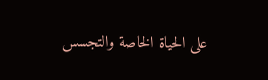على الحياة الخاصة والتجسس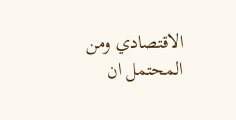الاقتصادي ومن المحتمل ان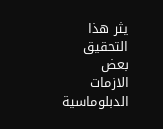يثر هذا التحقيق بعض الازمات الدبلوماسية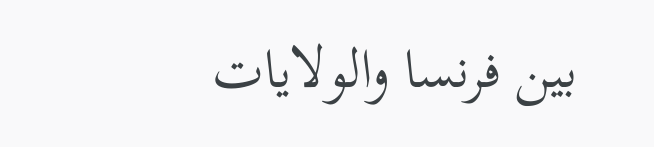بين فرنسا والولايات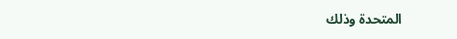المتحدة وذلك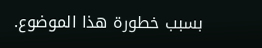بسبب خطورة هذا الموضوع.